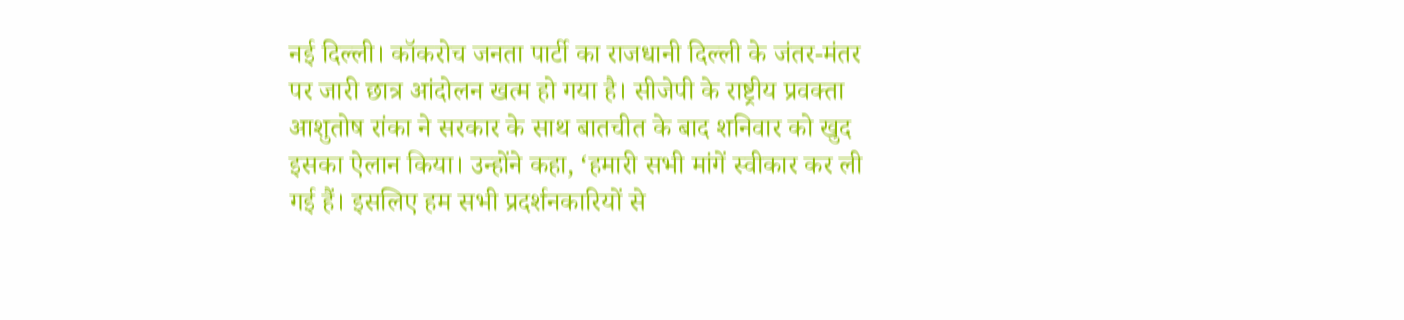नई दिल्ली। कॉकरोच जनता पार्टी का राजधानी दिल्ली के जंतर-मंतर पर जारी छात्र आंदोलन खत्म हो गया है। सीजेपी के राष्ट्रीय प्रवक्ता आशुतोष रांका ने सरकार के साथ बातचीत के बाद शनिवार को खुद इसका ऐलान किया। उन्होंने कहा, ‘हमारी सभी मांगें स्वीकार कर ली गई हैं। इसलिए हम सभी प्रदर्शनकारियों से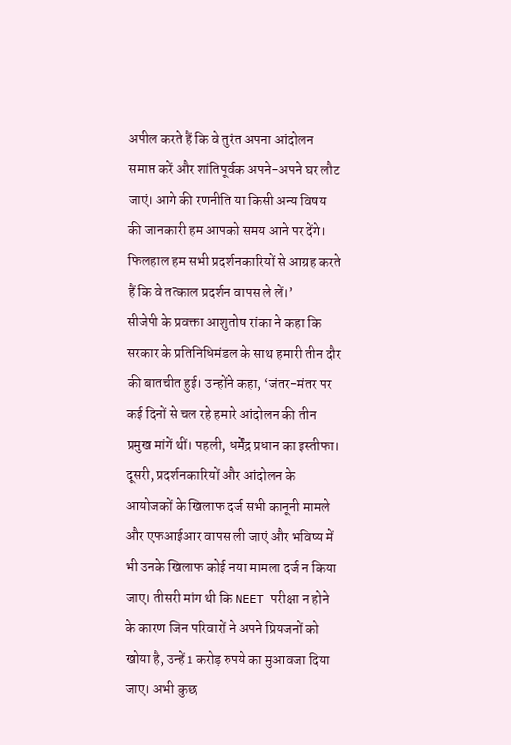अपील करते हैं कि वे तुरंत अपना आंदोलन समाप्त करें और शांतिपूर्वक अपने-अपने घर लौट जाएं। आगे की रणनीति या किसी अन्य विषय की जानकारी हम आपको समय आने पर देंगे। फिलहाल हम सभी प्रदर्शनकारियों से आग्रह करते हैं कि वे तत्काल प्रदर्शन वापस ले लें।’
सीजेपी के प्रवक्ता आशुतोष रांका ने कहा कि सरकार के प्रतिनिधिमंडल के साथ हमारी तीन दौर की बातचीत हुई। उन्होंने कहा, ‘जंतर-मंतर पर कई दिनों से चल रहे हमारे आंदोलन की तीन प्रमुख मांगें थीं। पहली, धर्मेंद्र प्रधान का इस्तीफा। दूसरी, प्रदर्शनकारियों और आंदोलन के आयोजकों के खिलाफ दर्ज सभी कानूनी मामले और एफआईआर वापस ली जाएं और भविष्य में भी उनके खिलाफ कोई नया मामला दर्ज न किया जाए। तीसरी मांग थी कि NEET परीक्षा न होने के कारण जिन परिवारों ने अपने प्रियजनों को खोया है, उन्हें 1 करोड़ रुपये का मुआवजा दिया जाए। अभी कुछ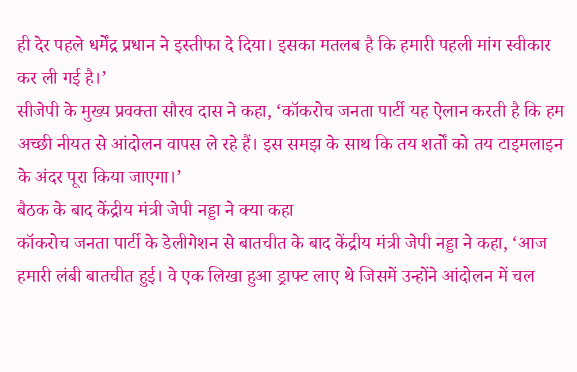ही देर पहले धर्मेंद्र प्रधान ने इस्तीफा दे दिया। इसका मतलब है कि हमारी पहली मांग स्वीकार कर ली गई है।’
सीजेपी के मुख्य प्रवक्ता सौरव दास ने कहा, ‘कॉकरोच जनता पार्टी यह ऐलान करती है कि हम अच्छी नीयत से आंदोलन वापस ले रहे हैं। इस समझ के साथ कि तय शर्तों को तय टाइमलाइन के अंदर पूरा किया जाएगा।’
बैठक के बाद केंद्रीय मंत्री जेपी नड्डा ने क्या कहा
कॉकरोच जनता पार्टी के डेलीगेशन से बातचीत के बाद केंद्रीय मंत्री जेपी नड्डा ने कहा, ‘आज हमारी लंबी बातचीत हुई। वे एक लिखा हुआ ड्राफ्ट लाए थे जिसमें उन्होंने आंदोलन में चल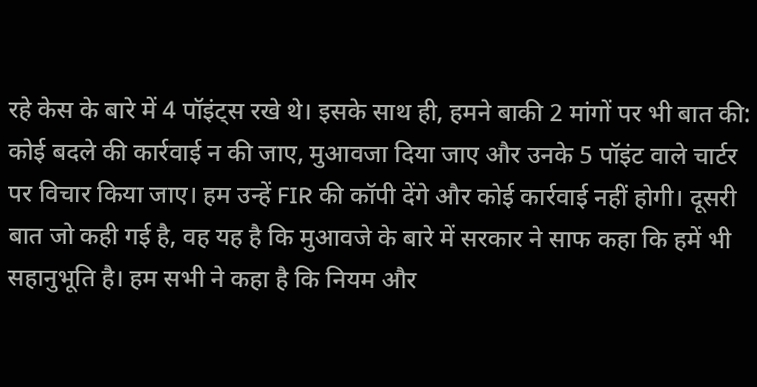रहे केस के बारे में 4 पॉइंट्स रखे थे। इसके साथ ही, हमने बाकी 2 मांगों पर भी बात की: कोई बदले की कार्रवाई न की जाए, मुआवजा दिया जाए और उनके 5 पॉइंट वाले चार्टर पर विचार किया जाए। हम उन्हें FIR की कॉपी देंगे और कोई कार्रवाई नहीं होगी। दूसरी बात जो कही गई है, वह यह है कि मुआवजे के बारे में सरकार ने साफ कहा कि हमें भी सहानुभूति है। हम सभी ने कहा है कि नियम और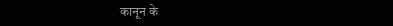कानून के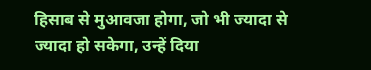हिसाब से मुआवजा होगा, जो भी ज्यादा से ज्यादा हो सकेगा, उन्हें दिया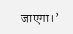जाएगा।’